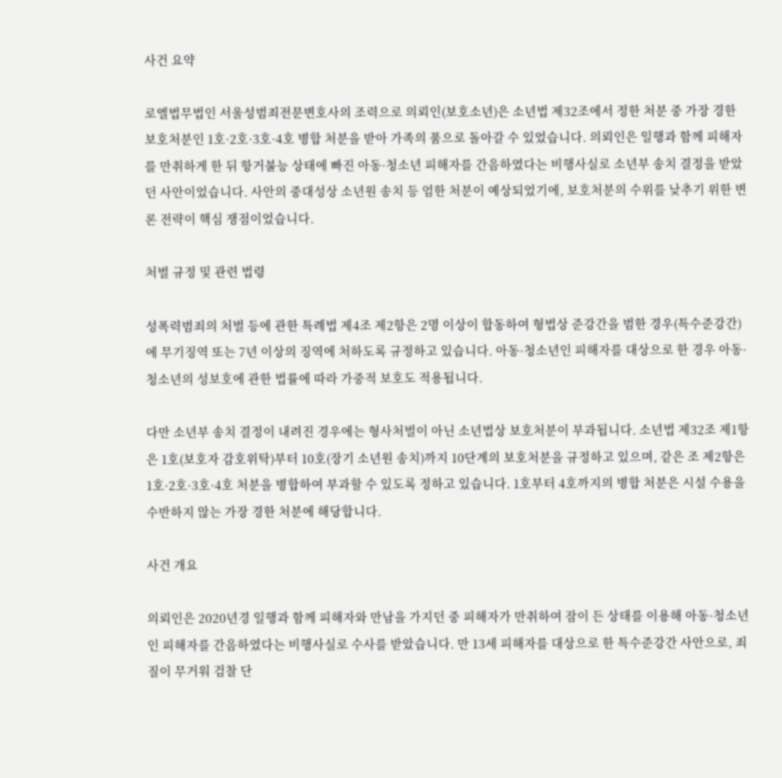사건 요약

로엘법무법인 서울성범죄전문변호사의 조력으로 의뢰인(보호소년)은 소년법 제32조에서 정한 처분 중 가장 경한 보호처분인 1호·2호·3호·4호 병합 처분을 받아 가족의 품으로 돌아갈 수 있었습니다. 의뢰인은 일행과 함께 피해자를 만취하게 한 뒤 항거불능 상태에 빠진 아동·청소년 피해자를 간음하였다는 비행사실로 소년부 송치 결정을 받았던 사안이었습니다. 사안의 중대성상 소년원 송치 등 엄한 처분이 예상되었기에, 보호처분의 수위를 낮추기 위한 변론 전략이 핵심 쟁점이었습니다.

처벌 규정 및 관련 법령

성폭력범죄의 처벌 등에 관한 특례법 제4조 제2항은 2명 이상이 합동하여 형법상 준강간을 범한 경우(특수준강간)에 무기징역 또는 7년 이상의 징역에 처하도록 규정하고 있습니다. 아동·청소년인 피해자를 대상으로 한 경우 아동·청소년의 성보호에 관한 법률에 따라 가중적 보호도 적용됩니다.

다만 소년부 송치 결정이 내려진 경우에는 형사처벌이 아닌 소년법상 보호처분이 부과됩니다. 소년법 제32조 제1항은 1호(보호자 감호위탁)부터 10호(장기 소년원 송치)까지 10단계의 보호처분을 규정하고 있으며, 같은 조 제2항은 1호·2호·3호·4호 처분을 병합하여 부과할 수 있도록 정하고 있습니다. 1호부터 4호까지의 병합 처분은 시설 수용을 수반하지 않는 가장 경한 처분에 해당합니다.

사건 개요

의뢰인은 2020년경 일행과 함께 피해자와 만남을 가지던 중 피해자가 만취하여 잠이 든 상태를 이용해 아동·청소년인 피해자를 간음하였다는 비행사실로 수사를 받았습니다. 만 13세 피해자를 대상으로 한 특수준강간 사안으로, 죄질이 무거워 검찰 단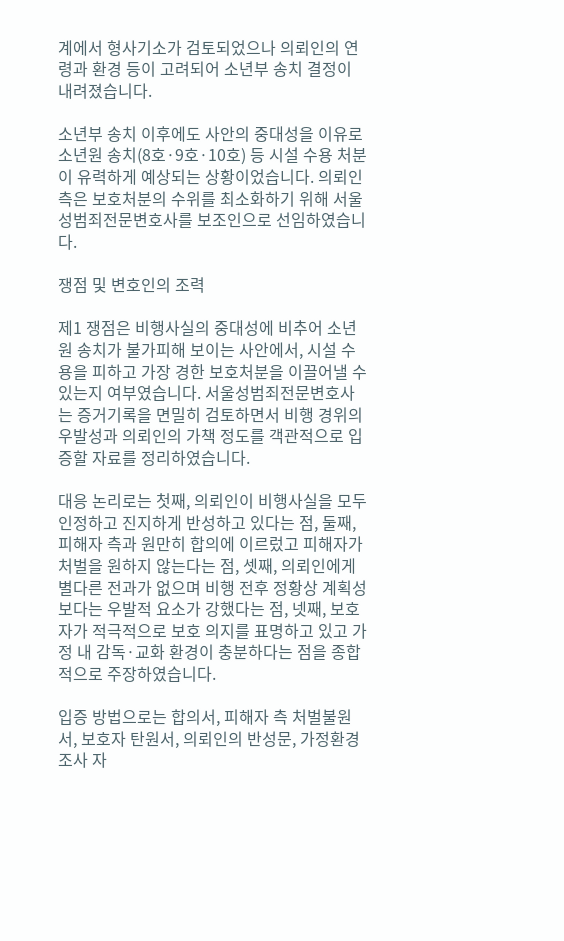계에서 형사기소가 검토되었으나 의뢰인의 연령과 환경 등이 고려되어 소년부 송치 결정이 내려졌습니다.

소년부 송치 이후에도 사안의 중대성을 이유로 소년원 송치(8호·9호·10호) 등 시설 수용 처분이 유력하게 예상되는 상황이었습니다. 의뢰인 측은 보호처분의 수위를 최소화하기 위해 서울성범죄전문변호사를 보조인으로 선임하였습니다.

쟁점 및 변호인의 조력

제1 쟁점은 비행사실의 중대성에 비추어 소년원 송치가 불가피해 보이는 사안에서, 시설 수용을 피하고 가장 경한 보호처분을 이끌어낼 수 있는지 여부였습니다. 서울성범죄전문변호사는 증거기록을 면밀히 검토하면서 비행 경위의 우발성과 의뢰인의 가책 정도를 객관적으로 입증할 자료를 정리하였습니다.

대응 논리로는 첫째, 의뢰인이 비행사실을 모두 인정하고 진지하게 반성하고 있다는 점, 둘째, 피해자 측과 원만히 합의에 이르렀고 피해자가 처벌을 원하지 않는다는 점, 셋째, 의뢰인에게 별다른 전과가 없으며 비행 전후 정황상 계획성보다는 우발적 요소가 강했다는 점, 넷째, 보호자가 적극적으로 보호 의지를 표명하고 있고 가정 내 감독·교화 환경이 충분하다는 점을 종합적으로 주장하였습니다.

입증 방법으로는 합의서, 피해자 측 처벌불원서, 보호자 탄원서, 의뢰인의 반성문, 가정환경 조사 자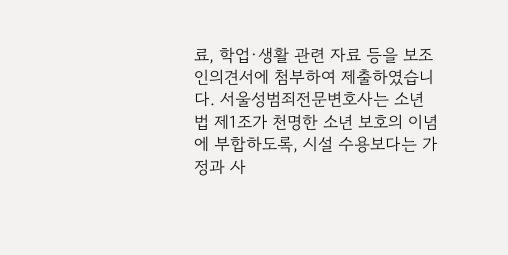료, 학업·생활 관련 자료 등을 보조인의견서에 첨부하여 제출하였습니다. 서울성범죄전문변호사는 소년법 제1조가 천명한 소년 보호의 이념에 부합하도록, 시설 수용보다는 가정과 사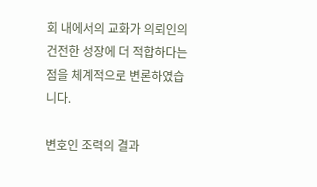회 내에서의 교화가 의뢰인의 건전한 성장에 더 적합하다는 점을 체계적으로 변론하였습니다.

변호인 조력의 결과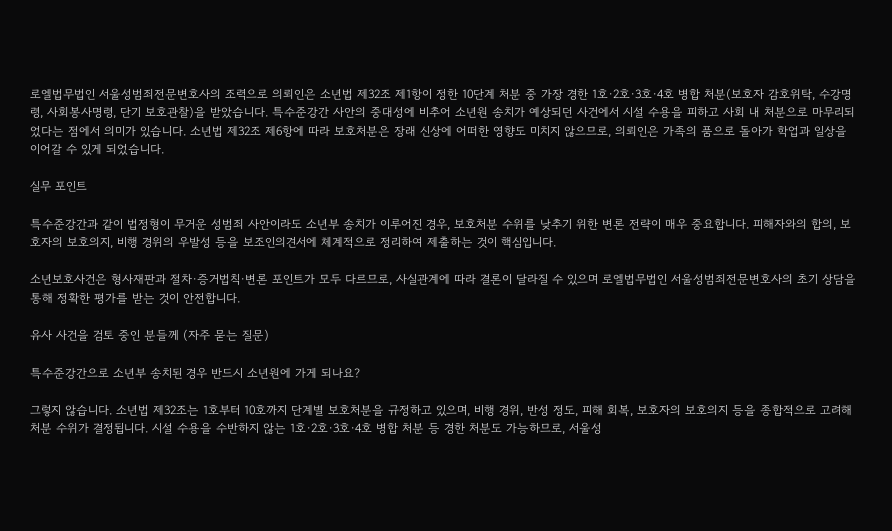로엘법무법인 서울성범죄전문변호사의 조력으로 의뢰인은 소년법 제32조 제1항이 정한 10단계 처분 중 가장 경한 1호·2호·3호·4호 병합 처분(보호자 감호위탁, 수강명령, 사회봉사명령, 단기 보호관찰)을 받았습니다. 특수준강간 사안의 중대성에 비추어 소년원 송치가 예상되던 사건에서 시설 수용을 피하고 사회 내 처분으로 마무리되었다는 점에서 의미가 있습니다. 소년법 제32조 제6항에 따라 보호처분은 장래 신상에 어떠한 영향도 미치지 않으므로, 의뢰인은 가족의 품으로 돌아가 학업과 일상을 이어갈 수 있게 되었습니다.

실무 포인트

특수준강간과 같이 법정형이 무거운 성범죄 사안이라도 소년부 송치가 이루어진 경우, 보호처분 수위를 낮추기 위한 변론 전략이 매우 중요합니다. 피해자와의 합의, 보호자의 보호의지, 비행 경위의 우발성 등을 보조인의견서에 체계적으로 정리하여 제출하는 것이 핵심입니다.

소년보호사건은 형사재판과 절차·증거법칙·변론 포인트가 모두 다르므로, 사실관계에 따라 결론이 달라질 수 있으며 로엘법무법인 서울성범죄전문변호사의 초기 상담을 통해 정확한 평가를 받는 것이 안전합니다.

유사 사건을 검토 중인 분들께 (자주 묻는 질문)

특수준강간으로 소년부 송치된 경우 반드시 소년원에 가게 되나요?

그렇지 않습니다. 소년법 제32조는 1호부터 10호까지 단계별 보호처분을 규정하고 있으며, 비행 경위, 반성 정도, 피해 회복, 보호자의 보호의지 등을 종합적으로 고려해 처분 수위가 결정됩니다. 시설 수용을 수반하지 않는 1호·2호·3호·4호 병합 처분 등 경한 처분도 가능하므로, 서울성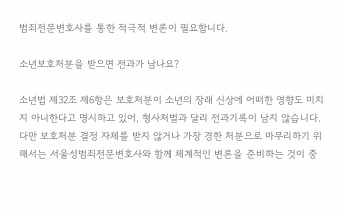범죄전문변호사를 통한 적극적 변론이 필요합니다.

소년보호처분을 받으면 전과가 남나요?

소년법 제32조 제6항은 보호처분이 소년의 장래 신상에 어떠한 영향도 미치지 아니한다고 명시하고 있어, 형사처벌과 달리 전과기록이 남지 않습니다. 다만 보호처분 결정 자체를 받지 않거나 가장 경한 처분으로 마무리하기 위해서는 서울성범죄전문변호사와 함께 체계적인 변론을 준비하는 것이 중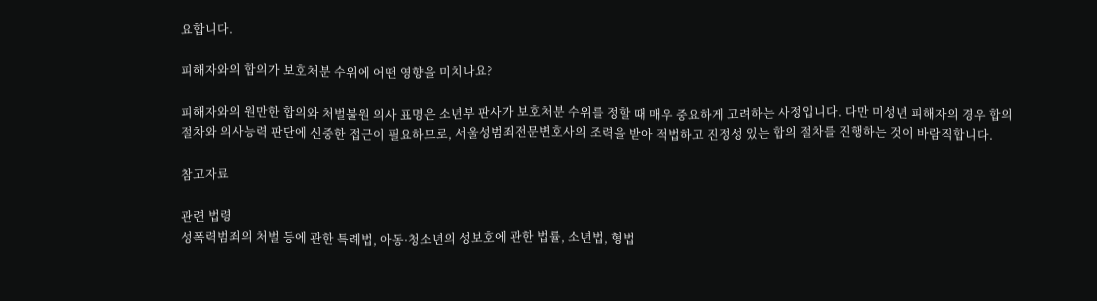요합니다.

피해자와의 합의가 보호처분 수위에 어떤 영향을 미치나요?

피해자와의 원만한 합의와 처벌불원 의사 표명은 소년부 판사가 보호처분 수위를 정할 때 매우 중요하게 고려하는 사정입니다. 다만 미성년 피해자의 경우 합의 절차와 의사능력 판단에 신중한 접근이 필요하므로, 서울성범죄전문변호사의 조력을 받아 적법하고 진정성 있는 합의 절차를 진행하는 것이 바람직합니다.

참고자료

관련 법령
성폭력범죄의 처벌 등에 관한 특례법, 아동·청소년의 성보호에 관한 법률, 소년법, 형법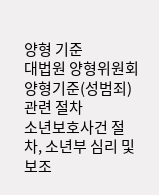양형 기준
대법원 양형위원회 양형기준(성범죄)
관련 절차
소년보호사건 절차, 소년부 심리 및 보조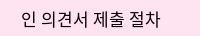인 의견서 제출 절차